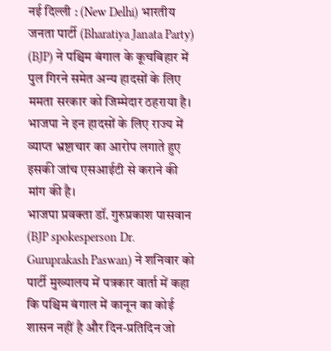नई दिल्ली : (New Delhi) भारतीय जनता पार्टी (Bharatiya Janata Party) (BJP) ने पश्चिम बंगाल के कूचबिहार में पुल गिरने समेत अन्य हादसों के लिए ममता सरकार को जिम्मेदार ठहराया है। भाजपा ने इन हादसों के लिए राज्य में व्याप्त भ्रष्टाचार का आरोप लगाते हुए इसकी जांच एसआईटी से कराने की मांग की है।
भाजपा प्रवक्ता डॉ. गुरुप्रकाश पासवान (BJP spokesperson Dr. Guruprakash Paswan) ने शनिवार को पार्टी मुख्यालय में पत्रकार वार्ता में कहा कि पश्चिम बंगाल में कानून का कोई शासन नहीं है और दिन-प्रतिदिन जो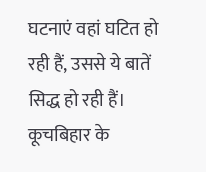घटनाएं वहां घटित हो रही हैं, उससे ये बातें सिद्ध हो रही हैं। कूचबिहार के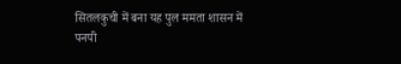सितलकुची में बना यह पुल ममता शासन में पनपी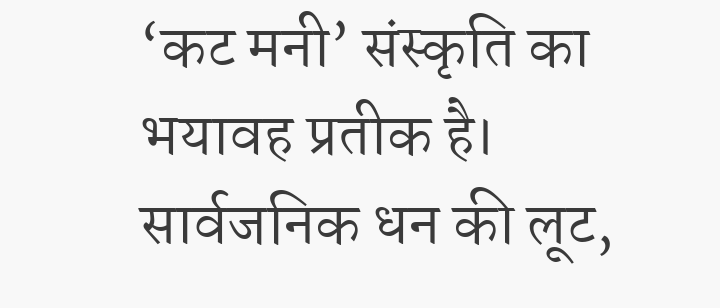‘कट मनी’ संस्कृति का भयावह प्रतीक है। सार्वजनिक धन की लूट,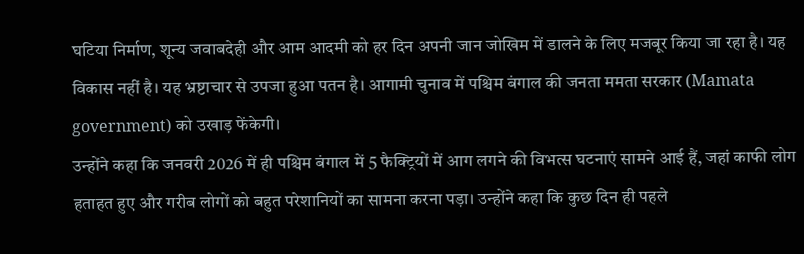घटिया निर्माण, शून्य जवाबदेही और आम आदमी को हर दिन अपनी जान जोखिम में डालने के लिए मजबूर किया जा रहा है। यह विकास नहीं है। यह भ्रष्टाचार से उपजा हुआ पतन है। आगामी चुनाव में पश्चिम बंगाल की जनता ममता सरकार (Mamata government) को उखाड़ फेंकेगी।
उन्होंने कहा कि जनवरी 2026 में ही पश्चिम बंगाल में 5 फैक्ट्रियों में आग लगने की विभत्स घटनाएं सामने आई हैं, जहां काफी लोग हताहत हुए और गरीब लोगों को बहुत परेशानियों का सामना करना पड़ा। उन्होंने कहा कि कुछ दिन ही पहले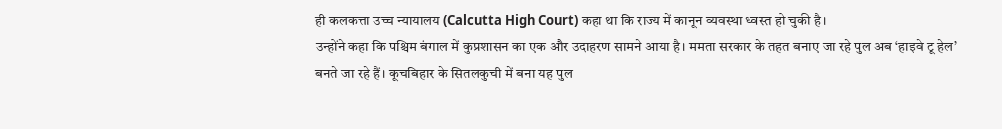ही कलकत्ता उच्च न्यायालय (Calcutta High Court) कहा था कि राज्य में कानून व्यवस्था ध्वस्त हो चुकी है।
उन्होंने कहा कि पश्चिम बंगाल में कुप्रशासन का एक और उदाहरण सामने आया है। ममता सरकार के तहत बनाए जा रहे पुल अब ‘हाइवे टू हेल’ बनते जा रहे हैं। कूचबिहार के सितलकुची में बना यह पुल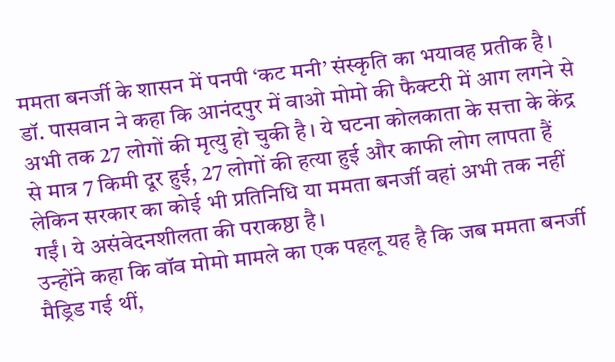ममता बनर्जी के शासन में पनपी ‘कट मनी’ संस्कृति का भयावह प्रतीक है। डॉ. पासवान ने कहा कि आनंदपुर में वाओ मोमो की फैक्टरी में आग लगने से अभी तक 27 लोगों की मृत्यु हो चुकी है। ये घटना कोलकाता के सत्ता के केंद्र से मात्र 7 किमी दूर हुई, 27 लोगों की हत्या हुई और काफी लोग लापता हैं लेकिन सरकार का कोई भी प्रतिनिधि या ममता बनर्जी वहां अभी तक नहीं गईं। ये असंवेदनशीलता की पराकष्ठा है।
उन्होंने कहा कि वॉव मोमो मामले का एक पहलू यह है कि जब ममता बनर्जी मैड्रिड गई थीं,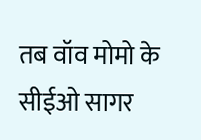तब वॉव मोमो के सीईओ सागर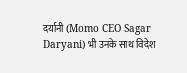दर्यानी (Momo CEO Sagar Daryani) भी उनके साथ विदेश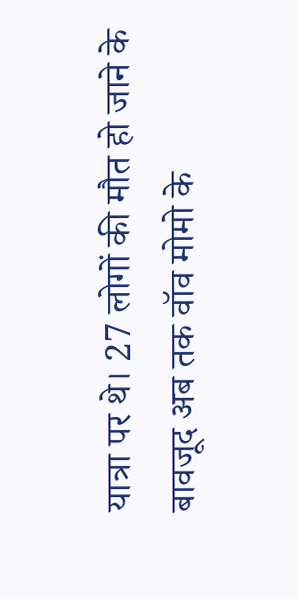यात्रा पर थे। 27 लोगों की मौत हो जाने के बावजूद अब तक वॉव मोमो के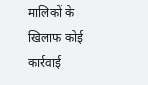मालिकों के खिलाफ कोई कार्रवाई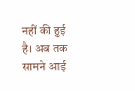नहीं की हुई है। अब तक सामने आई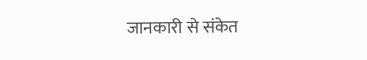जानकारी से संकेत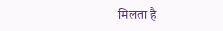मिलता है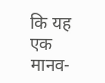कि यह एक मानव-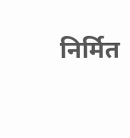निर्मित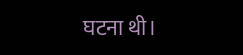घटना थी।